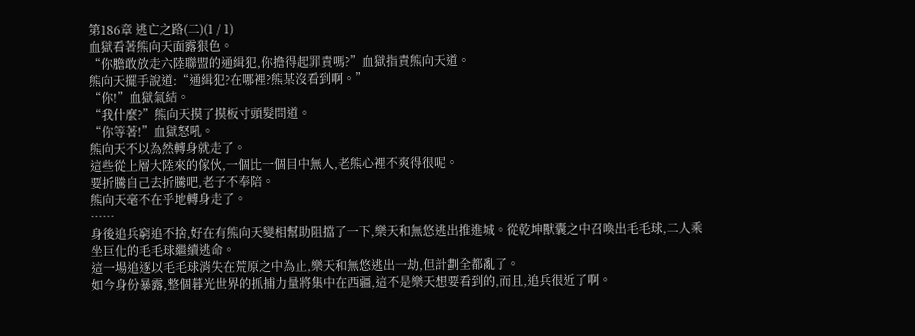第186章 逃亡之路(二)(1 / 1)
血獄看著熊向天面露狠色。
“你膽敢放走六陸聯盟的通緝犯,你擔得起罪責嗎?”血獄指責熊向天道。
熊向天擺手說道:“通緝犯?在哪裡?熊某沒看到啊。”
“你!”血獄氣結。
“我什麼?”熊向天摸了摸板寸頭髮問道。
“你等著!”血獄怒吼。
熊向天不以為然轉身就走了。
這些從上層大陸來的傢伙,一個比一個目中無人,老熊心裡不爽得很呢。
要折騰自己去折騰吧,老子不奉陪。
熊向天毫不在乎地轉身走了。
……
身後追兵窮追不捨,好在有熊向天變相幫助阻擋了一下,樂天和無悠逃出推進城。從乾坤獸囊之中召喚出毛毛球,二人乘坐巨化的毛毛球繼續逃命。
這一場追逐以毛毛球消失在荒原之中為止,樂天和無悠逃出一劫,但計劃全都亂了。
如今身份暴露,整個暮光世界的抓捕力量將集中在西疆,這不是樂天想要看到的,而且,追兵很近了啊。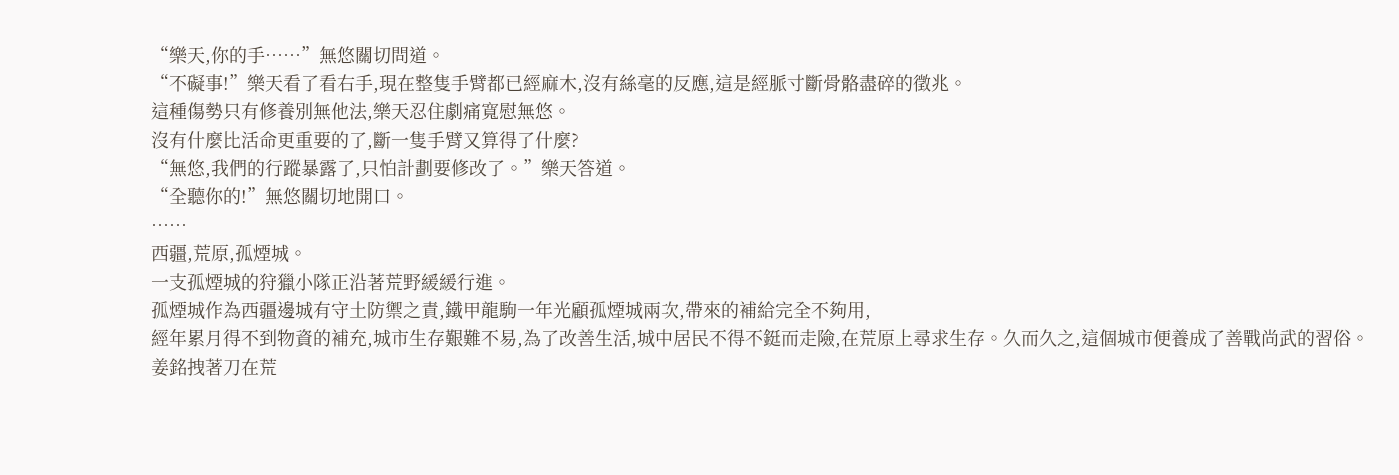“樂天,你的手……”無悠關切問道。
“不礙事!”樂天看了看右手,現在整隻手臂都已經麻木,沒有絲毫的反應,這是經脈寸斷骨骼盡碎的徵兆。
這種傷勢只有修養別無他法,樂天忍住劇痛寬慰無悠。
沒有什麼比活命更重要的了,斷一隻手臂又算得了什麼?
“無悠,我們的行蹤暴露了,只怕計劃要修改了。”樂天答道。
“全聽你的!”無悠關切地開口。
……
西疆,荒原,孤煙城。
一支孤煙城的狩獵小隊正沿著荒野緩緩行進。
孤煙城作為西疆邊城有守土防禦之責,鐵甲龍駒一年光顧孤煙城兩次,帶來的補給完全不夠用,
經年累月得不到物資的補充,城市生存艱難不易,為了改善生活,城中居民不得不鋌而走險,在荒原上尋求生存。久而久之,這個城市便養成了善戰尚武的習俗。
姜銘拽著刀在荒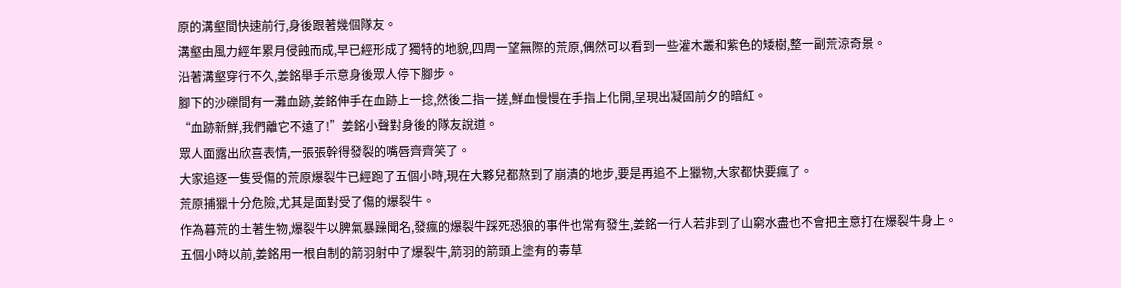原的溝壑間快速前行,身後跟著幾個隊友。
溝壑由風力經年累月侵蝕而成,早已經形成了獨特的地貌,四周一望無際的荒原,偶然可以看到一些灌木叢和紫色的矮樹,整一副荒涼奇景。
沿著溝壑穿行不久,姜銘舉手示意身後眾人停下腳步。
腳下的沙礫間有一灘血跡,姜銘伸手在血跡上一捻,然後二指一搓,鮮血慢慢在手指上化開,呈現出凝固前夕的暗紅。
“血跡新鮮,我們離它不遠了!”姜銘小聲對身後的隊友說道。
眾人面露出欣喜表情,一張張幹得發裂的嘴唇齊齊笑了。
大家追逐一隻受傷的荒原爆裂牛已經跑了五個小時,現在大夥兒都熬到了崩潰的地步,要是再追不上獵物,大家都快要瘋了。
荒原捕獵十分危險,尤其是面對受了傷的爆裂牛。
作為暮荒的土著生物,爆裂牛以脾氣暴躁聞名,發瘋的爆裂牛踩死恐狼的事件也常有發生,姜銘一行人若非到了山窮水盡也不會把主意打在爆裂牛身上。
五個小時以前,姜銘用一根自制的箭羽射中了爆裂牛,箭羽的箭頭上塗有的毒草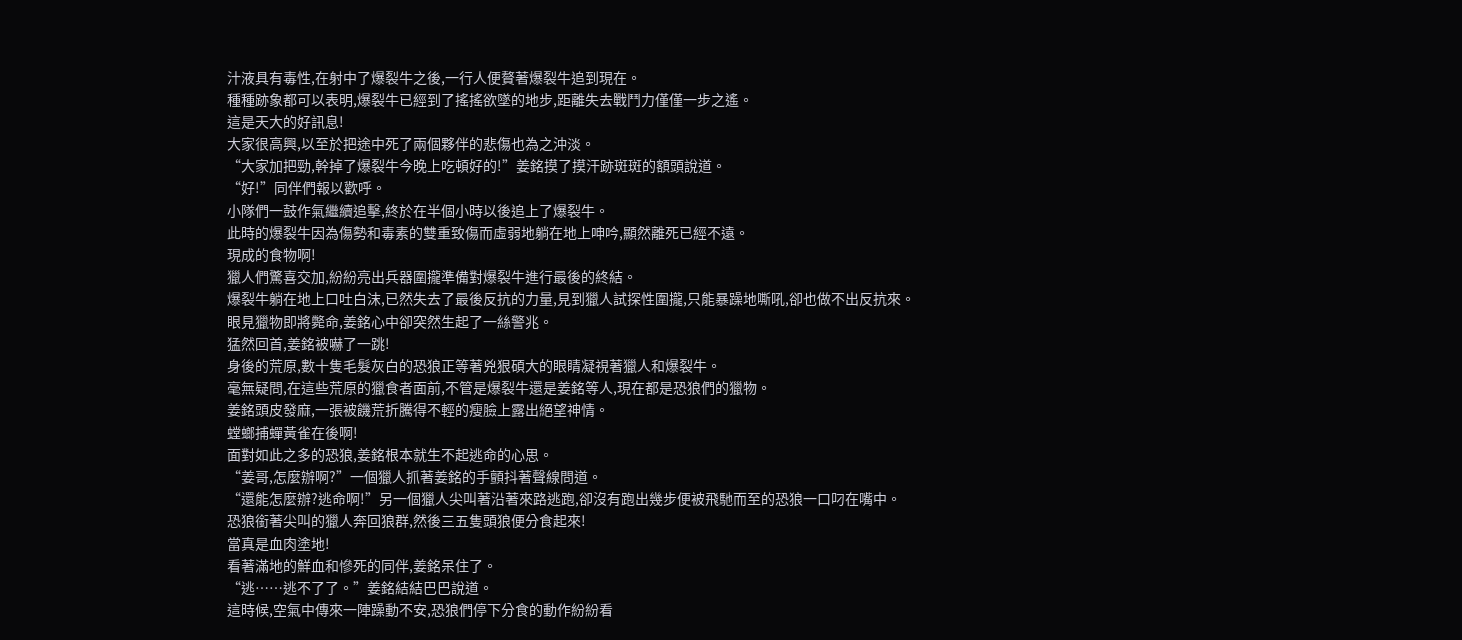汁液具有毒性,在射中了爆裂牛之後,一行人便贅著爆裂牛追到現在。
種種跡象都可以表明,爆裂牛已經到了搖搖欲墜的地步,距離失去戰鬥力僅僅一步之遙。
這是天大的好訊息!
大家很高興,以至於把途中死了兩個夥伴的悲傷也為之沖淡。
“大家加把勁,幹掉了爆裂牛今晚上吃頓好的!”姜銘摸了摸汗跡斑斑的額頭說道。
“好!”同伴們報以歡呼。
小隊們一鼓作氣繼續追擊,終於在半個小時以後追上了爆裂牛。
此時的爆裂牛因為傷勢和毒素的雙重致傷而虛弱地躺在地上呻吟,顯然離死已經不遠。
現成的食物啊!
獵人們驚喜交加,紛紛亮出兵器圍攏準備對爆裂牛進行最後的終結。
爆裂牛躺在地上口吐白沫,已然失去了最後反抗的力量,見到獵人試探性圍攏,只能暴躁地嘶吼,卻也做不出反抗來。
眼見獵物即將斃命,姜銘心中卻突然生起了一絲警兆。
猛然回首,姜銘被嚇了一跳!
身後的荒原,數十隻毛髮灰白的恐狼正等著兇狠碩大的眼睛凝視著獵人和爆裂牛。
毫無疑問,在這些荒原的獵食者面前,不管是爆裂牛還是姜銘等人,現在都是恐狼們的獵物。
姜銘頭皮發麻,一張被饑荒折騰得不輕的瘦臉上露出絕望神情。
螳螂捕蟬黃雀在後啊!
面對如此之多的恐狼,姜銘根本就生不起逃命的心思。
“姜哥,怎麼辦啊?”一個獵人抓著姜銘的手顫抖著聲線問道。
“還能怎麼辦?逃命啊!”另一個獵人尖叫著沿著來路逃跑,卻沒有跑出幾步便被飛馳而至的恐狼一口叼在嘴中。
恐狼銜著尖叫的獵人奔回狼群,然後三五隻頭狼便分食起來!
當真是血肉塗地!
看著滿地的鮮血和慘死的同伴,姜銘呆住了。
“逃……逃不了了。”姜銘結結巴巴說道。
這時候,空氣中傳來一陣躁動不安,恐狼們停下分食的動作紛紛看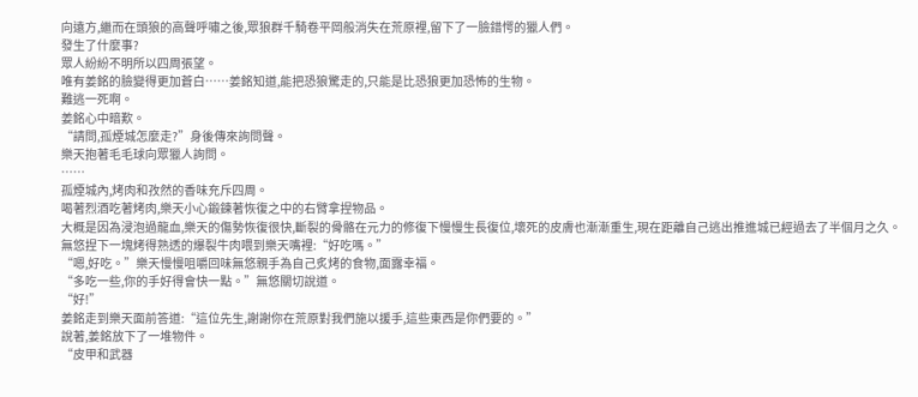向遠方,繼而在頭狼的高聲呼嘯之後,眾狼群千騎卷平岡般消失在荒原裡,留下了一臉錯愕的獵人們。
發生了什麼事?
眾人紛紛不明所以四周張望。
唯有姜銘的臉變得更加蒼白……姜銘知道,能把恐狼驚走的,只能是比恐狼更加恐怖的生物。
難逃一死啊。
姜銘心中暗歎。
“請問,孤煙城怎麼走?”身後傳來詢問聲。
樂天抱著毛毛球向眾獵人詢問。
……
孤煙城內,烤肉和孜然的香味充斥四周。
喝著烈酒吃著烤肉,樂天小心鍛鍊著恢復之中的右臂拿捏物品。
大概是因為浸泡過龍血,樂天的傷勢恢復很快,斷裂的骨骼在元力的修復下慢慢生長復位,壞死的皮膚也漸漸重生,現在距離自己逃出推進城已經過去了半個月之久。
無悠捏下一塊烤得熟透的爆裂牛肉喂到樂天嘴裡:“好吃嗎。”
“嗯,好吃。”樂天慢慢咀嚼回味無悠親手為自己炙烤的食物,面露幸福。
“多吃一些,你的手好得會快一點。”無悠關切說道。
“好!”
姜銘走到樂天面前答道:“這位先生,謝謝你在荒原對我們施以援手,這些東西是你們要的。”
說著,姜銘放下了一堆物件。
“皮甲和武器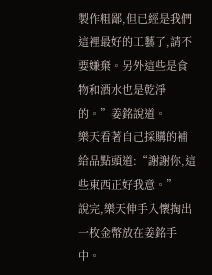製作粗鄙,但已經是我們這裡最好的工藝了,請不要嫌棄。另外這些是食物和酒水也是乾淨的。”姜銘說道。
樂天看著自己採購的補給品點頭道:“謝謝你,這些東西正好我意。”
說完,樂天伸手入懷掏出一枚金幣放在姜銘手中。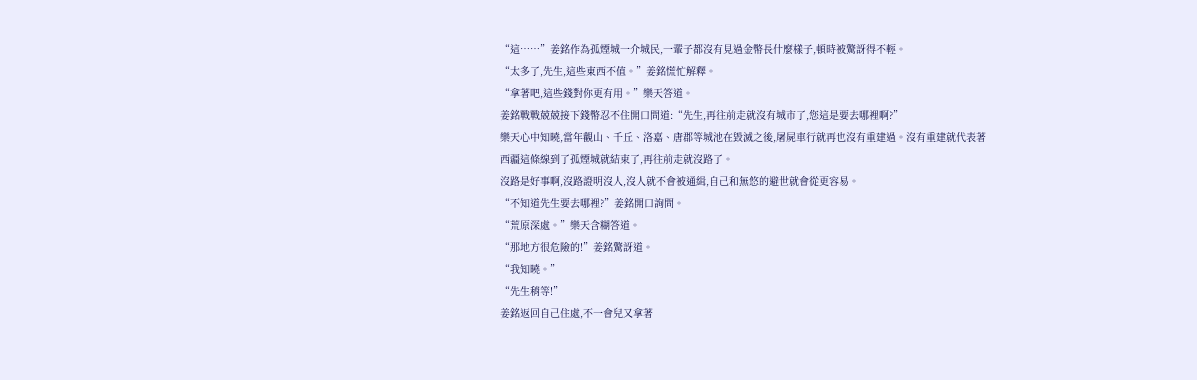“這……”姜銘作為孤煙城一介城民,一輩子都沒有見過金幣長什麼樣子,頓時被驚訝得不輕。
“太多了,先生,這些東西不值。”姜銘慌忙解釋。
“拿著吧,這些錢對你更有用。”樂天答道。
姜銘戰戰兢兢接下錢幣忍不住開口問道:“先生,再往前走就沒有城市了,您這是要去哪裡啊?”
樂天心中知曉,當年觀山、千丘、洛嘉、唐郡等城池在毀滅之後,屠屍車行就再也沒有重建過。沒有重建就代表著西疆這條線到了孤煙城就結束了,再往前走就沒路了。
沒路是好事啊,沒路證明沒人,沒人就不會被通緝,自己和無悠的避世就會從更容易。
“不知道先生要去哪裡?”姜銘開口詢問。
“荒原深處。”樂天含糊答道。
“那地方很危險的!”姜銘驚訝道。
“我知曉。”
“先生稍等!”
姜銘返回自己住處,不一會兒又拿著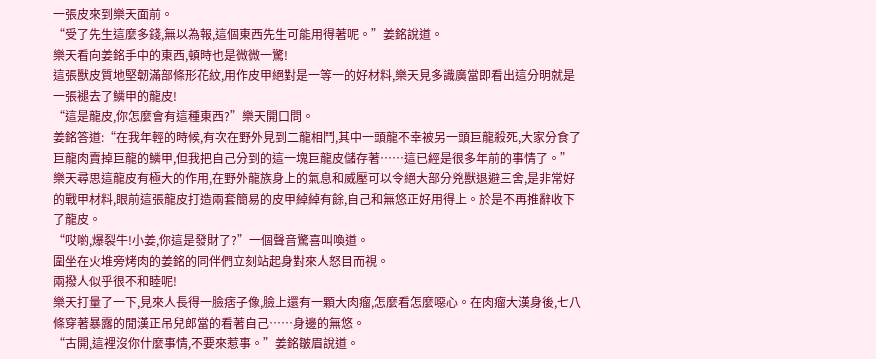一張皮來到樂天面前。
“受了先生這麼多錢,無以為報,這個東西先生可能用得著呢。”姜銘說道。
樂天看向姜銘手中的東西,頓時也是微微一驚!
這張獸皮質地堅韌滿部條形花紋,用作皮甲絕對是一等一的好材料,樂天見多識廣當即看出這分明就是一張褪去了鱗甲的龍皮!
“這是龍皮,你怎麼會有這種東西?”樂天開口問。
姜銘答道:“在我年輕的時候,有次在野外見到二龍相鬥,其中一頭龍不幸被另一頭巨龍殺死,大家分食了巨龍肉賣掉巨龍的鱗甲,但我把自己分到的這一塊巨龍皮儲存著……這已經是很多年前的事情了。”
樂天尋思這龍皮有極大的作用,在野外龍族身上的氣息和威壓可以令絕大部分兇獸退避三舍,是非常好的戰甲材料,眼前這張龍皮打造兩套簡易的皮甲綽綽有餘,自己和無悠正好用得上。於是不再推辭收下了龍皮。
“哎喲,爆裂牛!小姜,你這是發財了?”一個聲音驚喜叫喚道。
圍坐在火堆旁烤肉的姜銘的同伴們立刻站起身對來人怒目而視。
兩撥人似乎很不和睦呢!
樂天打量了一下,見來人長得一臉痞子像,臉上還有一顆大肉瘤,怎麼看怎麼噁心。在肉瘤大漢身後,七八條穿著暴露的閒漢正吊兒郎當的看著自己……身邊的無悠。
“古開,這裡沒你什麼事情,不要來惹事。”姜銘皺眉說道。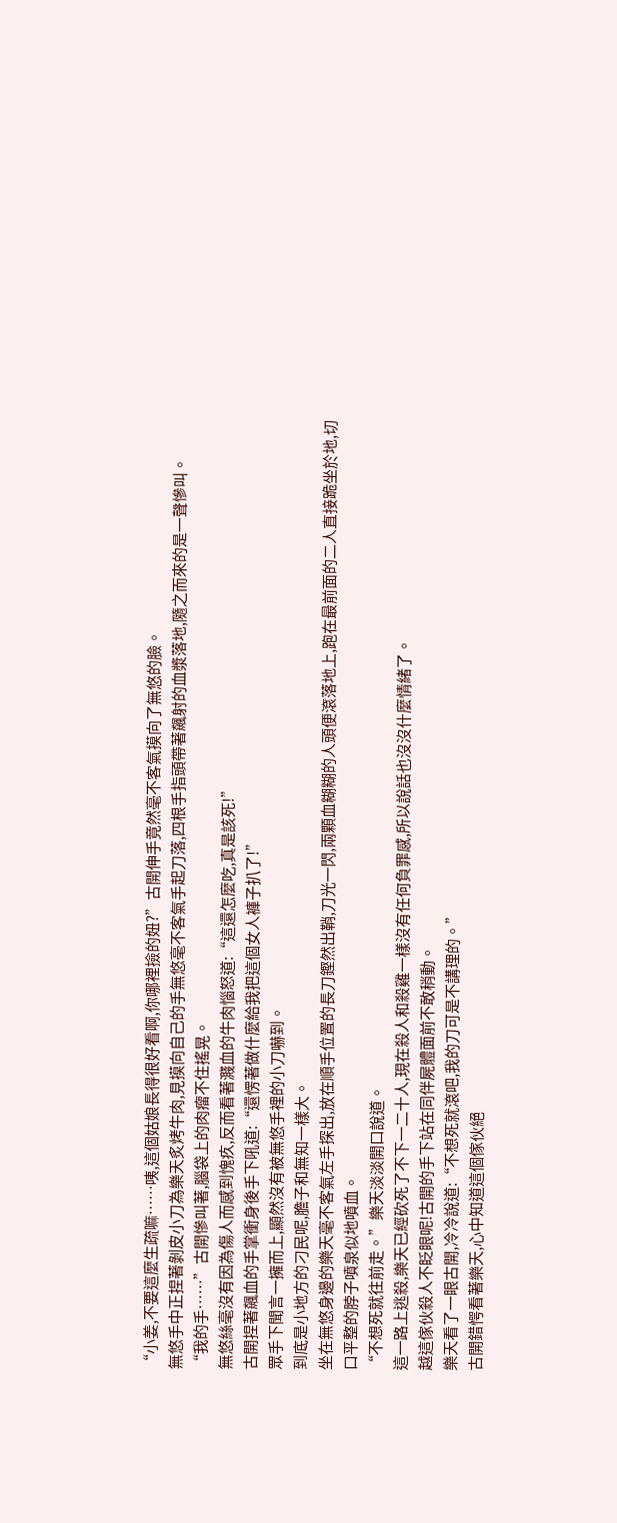“小姜,不要這麼生疏嘛……咦,這個姑娘長得很好看啊,你哪裡撿的妞?”古開伸手竟然毫不客氣摸向了無悠的臉。
無悠手中正捏著剝皮小刀為樂天炙烤牛肉,見摸向自己的手無悠毫不客氣手起刀落,四根手指頭帶著飆射的血漿落地,隨之而來的是一聲慘叫。
“我的手……”古開慘叫著,腦袋上的肉瘤不住搖晃。
無悠絲毫沒有因為傷人而感到愧疚,反而看著濺血的牛肉惱怒道:“這還怎麼吃,真是該死!”
古開捏著飆血的手掌衝身後手下吼道:“還愣著做什麼給我把這個女人褲子扒了!”
眾手下聞言一擁而上,顯然沒有被無悠手裡的小刀嚇到。
到底是小地方的刁民呢,膽子和無知一樣大。
坐在無悠身邊的樂天毫不客氣左手探出,放在順手位置的長刀鏗然出鞘,刀光一閃,兩顆血糊糊的人頭便滾落地上,跑在最前面的二人直接跪坐於地,切口平整的脖子噴泉似地噴血。
“不想死就往前走。”樂天淡淡開口說道。
這一路上逃殺,樂天已經砍死了不下一二十人,現在殺人和殺雞一樣沒有任何負罪感,所以說話也沒沒什麼情緒了。
越這傢伙殺人不眨眼呢!古開的手下站在同伴屍體面前不敢稍動。
樂天看了一眼古開,冷冷說道:“不想死就滾吧,我的刀可是不講理的。”
古開錯愕看著樂天,心中知道這個傢伙絕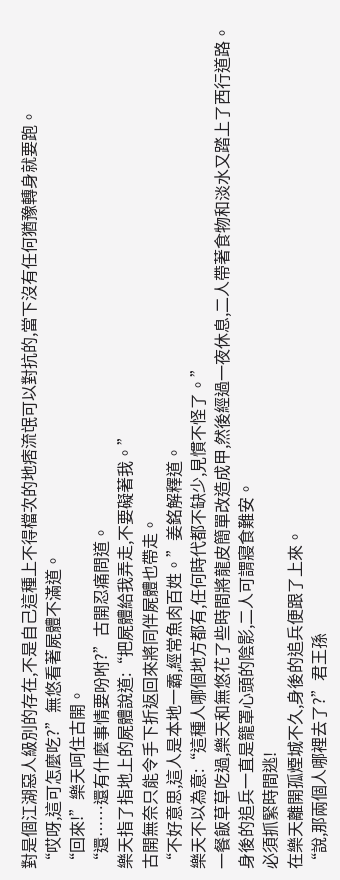對是個江湖惡人級別的存在,不是自己這種上不得檔次的地痞流氓可以對抗的,當下沒有任何猶豫轉身就要跑。
“哎呀,這可怎麼吃?”無悠看著屍體不滿道。
“回來!”樂天呵住古開。
“還……還有什麼事情要吩咐?”古開忍痛問道。
樂天指了指地上的屍體說道:“把屍體給我弄走,不要礙著我。”
古開無奈只能令手下折返回來將同伴屍體也帶走。
“不好意思,這人是本地一霸,經常魚肉百姓。”姜銘解釋道。
樂天不以為意:“這種人哪個地方都有,任何時代都不缺少,見慣不怪了。”
一餐飯草草吃過,樂天和無悠花了些時間將龍皮簡單改造成甲,然後經過一夜休息,二人帶著食物和淡水又踏上了西行道路。
身後的追兵一直是籠罩心頭的陰影,二人可謂寢食難安。
必須抓緊時間逃!
在樂天離開孤煙城不久,身後的追兵便跟了上來。
“說,那兩個人哪裡去了?”君王孫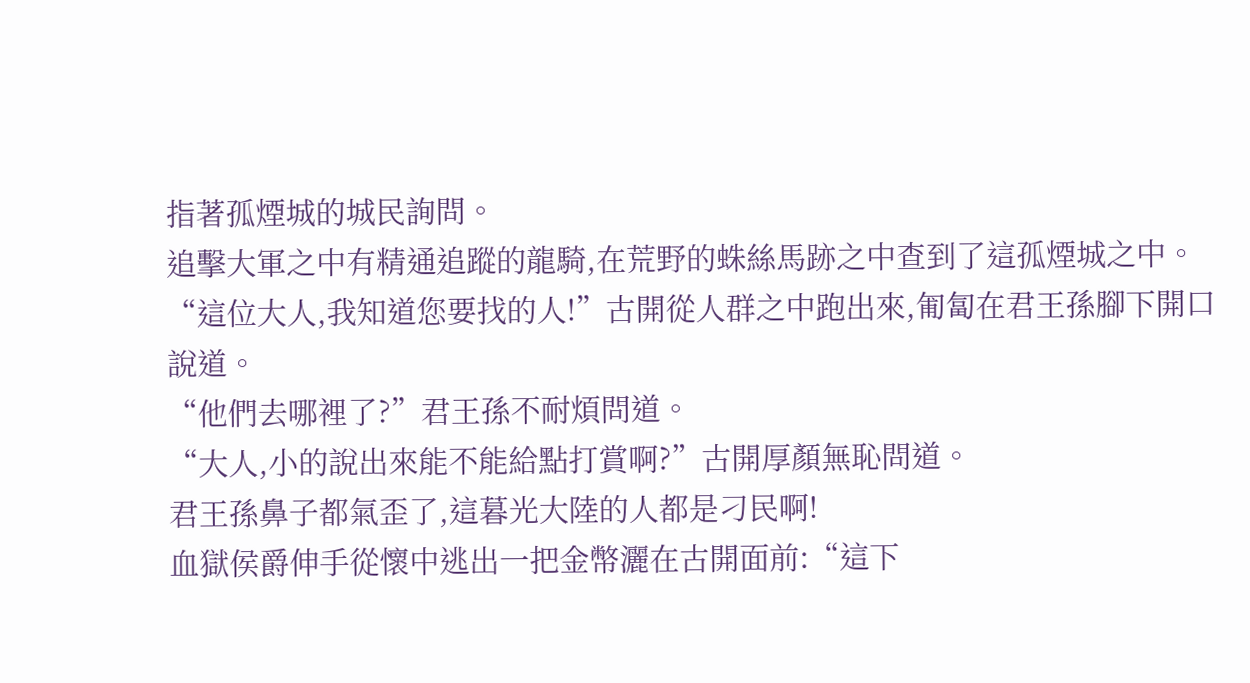指著孤煙城的城民詢問。
追擊大軍之中有精通追蹤的龍騎,在荒野的蛛絲馬跡之中查到了這孤煙城之中。
“這位大人,我知道您要找的人!”古開從人群之中跑出來,匍匐在君王孫腳下開口說道。
“他們去哪裡了?”君王孫不耐煩問道。
“大人,小的說出來能不能給點打賞啊?”古開厚顏無恥問道。
君王孫鼻子都氣歪了,這暮光大陸的人都是刁民啊!
血獄侯爵伸手從懷中逃出一把金幣灑在古開面前:“這下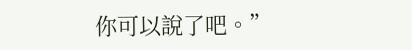你可以說了吧。”